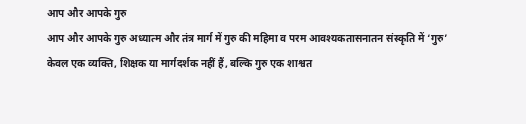आप और आपके गुरु
आप और आपके गुरु अध्यात्म और तंत्र मार्ग में गुरु की महिमा व परम आवश्यकतासनातन संस्कृति में ‘गुरु’ केवल एक व्यक्ति, शिक्षक या मार्गदर्शक नहीं हैं, बल्कि गुरु एक शाश्वत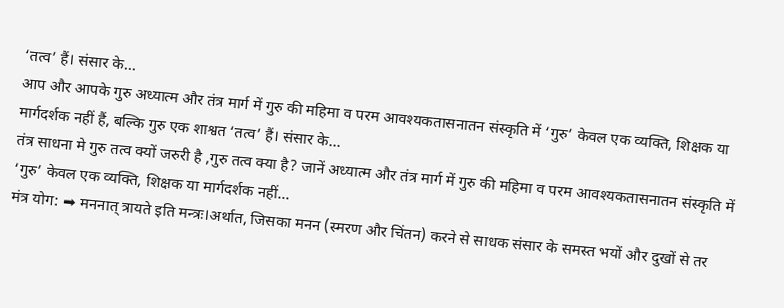‘तत्व’ हैं। संसार के...
आप और आपके गुरु अध्यात्म और तंत्र मार्ग में गुरु की महिमा व परम आवश्यकतासनातन संस्कृति में ‘गुरु’ केवल एक व्यक्ति, शिक्षक या मार्गदर्शक नहीं हैं, बल्कि गुरु एक शाश्वत ‘तत्व’ हैं। संसार के...
तंत्र साधना मे गुरु तत्व क्यों जरुरी है ,गुरु तत्व क्या है? जानें अध्यात्म और तंत्र मार्ग में गुरु की महिमा व परम आवश्यकतासनातन संस्कृति में ‘गुरु’ केवल एक व्यक्ति, शिक्षक या मार्गदर्शक नहीं...
मंत्र योग: ➡ मननात् त्रायते इति मन्त्रः।अर्थात, जिसका मनन (स्मरण और चिंतन) करने से साधक संसार के समस्त भयों और दुखों से तर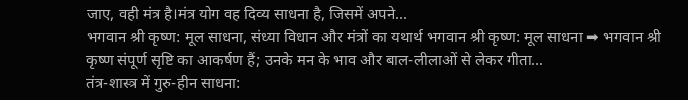जाए, वही मंत्र है।मंत्र योग वह दिव्य साधना है, जिसमें अपने...
भगवान श्री कृष्ण: मूल साधना, संध्या विधान और मंत्रों का यथार्थ भगवान श्री कृष्ण: मूल साधना ➡ भगवान श्री कृष्ण संपूर्ण सृष्टि का आकर्षण हैं; उनके मन के भाव और बाल-लीलाओं से लेकर गीता...
तंत्र-शास्त्र में गुरु-हीन साधना: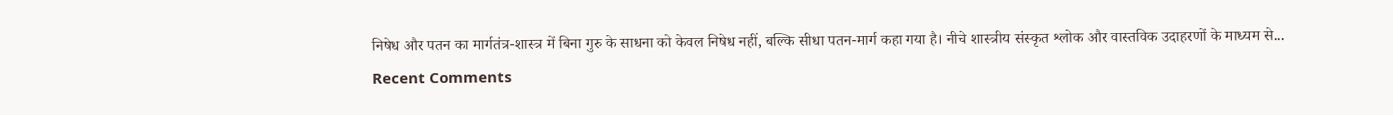निषेध और पतन का मार्गतंत्र-शास्त्र में बिना गुरु के साधना को केवल निषेध नहीं, बल्कि सीधा पतन-मार्ग कहा गया है। नीचे शास्त्रीय संस्कृत श्लोक और वास्तविक उदाहरणों के माध्यम से...
Recent Comments